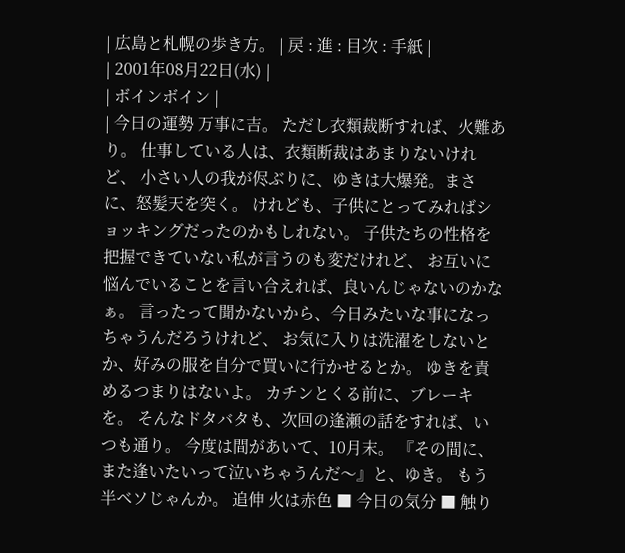| 広島と札幌の歩き方。 | 戻 : 進 : 目次 : 手紙 |
| 2001年08月22日(水) |
| ボインボイン |
| 今日の運勢 万事に吉。 ただし衣類裁断すれば、火難あり。 仕事している人は、衣類断裁はあまりないけれど、 小さい人の我が侭ぶりに、ゆきは大爆発。まさに、怒髪天を突く。 けれども、子供にとってみればショッキングだったのかもしれない。 子供たちの性格を把握できていない私が言うのも変だけれど、 お互いに悩んでいることを言い合えれば、良いんじゃないのかなぁ。 言ったって聞かないから、今日みたいな事になっちゃうんだろうけれど、 お気に入りは洗濯をしないとか、好みの服を自分で買いに行かせるとか。 ゆきを責めるつまりはないよ。 カチンとくる前に、ブレーキを。 そんなドタバタも、次回の逢瀬の話をすれば、いつも通り。 今度は間があいて、10月末。 『その間に、また逢いたいって泣いちゃうんだ〜』と、ゆき。 もう半ベソじゃんか。 追伸 火は赤色 ■ 今日の気分 ■ 触り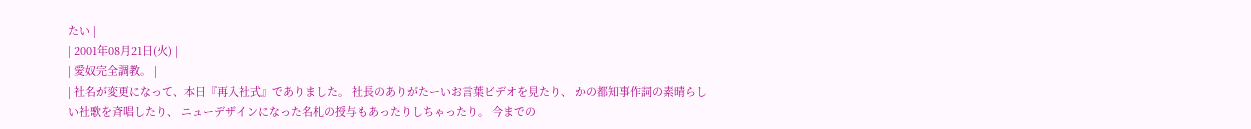たい |
| 2001年08月21日(火) |
| 愛奴完全調教。 |
| 社名が変更になって、本日『再入社式』でありました。 社長のありがたーいお言葉ビデオを見たり、 かの都知事作詞の素晴らしい社歌を斉唱したり、 ニューデザインになった名札の授与もあったりしちゃったり。 今までの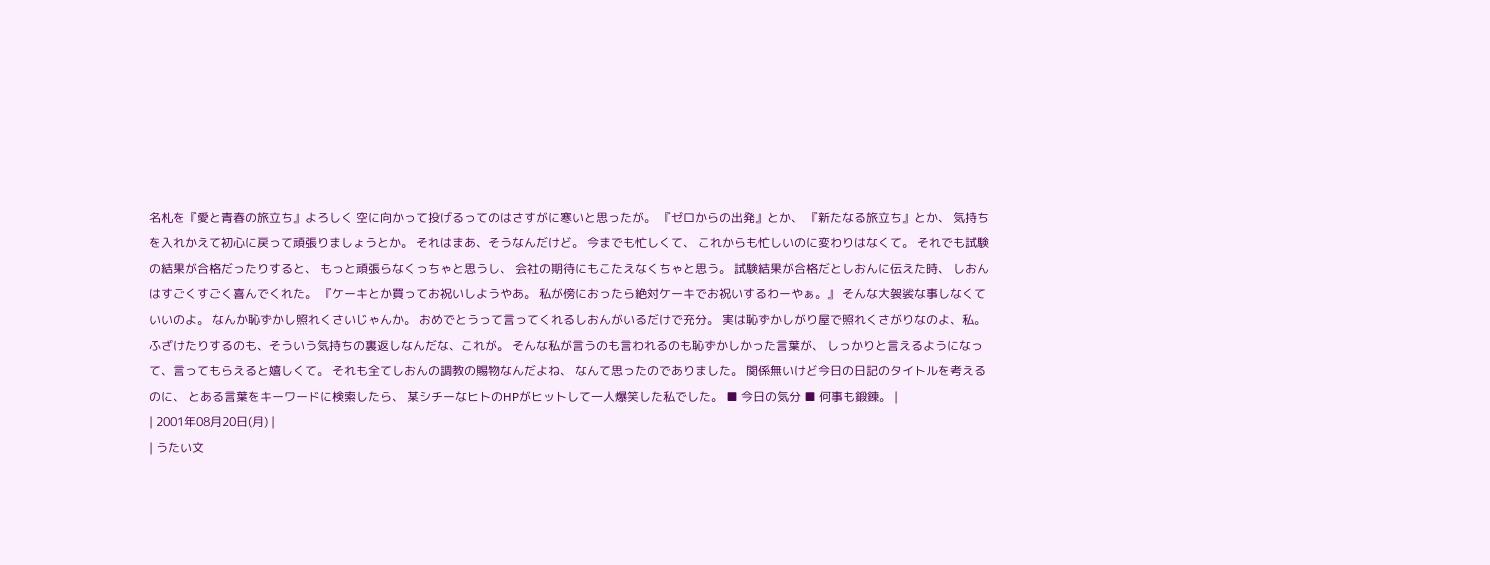名札を『愛と青春の旅立ち』よろしく 空に向かって投げるってのはさすがに寒いと思ったが。 『ゼロからの出発』とか、 『新たなる旅立ち』とか、 気持ちを入れかえて初心に戻って頑張りましょうとか。 それはまあ、そうなんだけど。 今までも忙しくて、 これからも忙しいのに変わりはなくて。 それでも試験の結果が合格だったりすると、 もっと頑張らなくっちゃと思うし、 会社の期待にもこたえなくちゃと思う。 試験結果が合格だとしおんに伝えた時、 しおんはすごくすごく喜んでくれた。 『ケーキとか買ってお祝いしようやあ。 私が傍におったら絶対ケーキでお祝いするわーやぁ。』 そんな大袈裟な事しなくていいのよ。 なんか恥ずかし照れくさいじゃんか。 おめでとうって言ってくれるしおんがいるだけで充分。 実は恥ずかしがり屋で照れくさがりなのよ、私。 ふざけたりするのも、そういう気持ちの裏返しなんだな、これが。 そんな私が言うのも言われるのも恥ずかしかった言葉が、 しっかりと言えるようになって、言ってもらえると嬉しくて。 それも全てしおんの調教の賜物なんだよね、 なんて思ったのでありました。 関係無いけど今日の日記のタイトルを考えるのに、 とある言葉をキーワードに検索したら、 某シチーなヒトのHPがヒットして一人爆笑した私でした。 ■ 今日の気分 ■ 何事も鍛錬。 |
| 2001年08月20日(月) |
| うたい文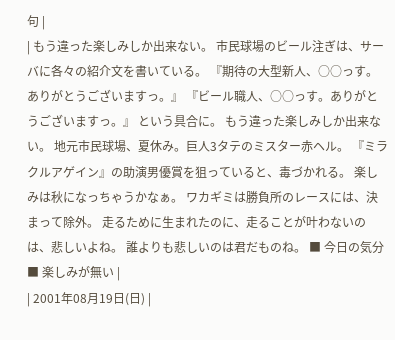句 |
| もう違った楽しみしか出来ない。 市民球場のビール注ぎは、サーバに各々の紹介文を書いている。 『期待の大型新人、○○っす。ありがとうございますっ。』 『ビール職人、○○っす。ありがとうございますっ。』 という具合に。 もう違った楽しみしか出来ない。 地元市民球場、夏休み。巨人3タテのミスター赤ヘル。 『ミラクルアゲイン』の助演男優賞を狙っていると、毒づかれる。 楽しみは秋になっちゃうかなぁ。 ワカギミは勝負所のレースには、決まって除外。 走るために生まれたのに、走ることが叶わないのは、悲しいよね。 誰よりも悲しいのは君だものね。 ■ 今日の気分 ■ 楽しみが無い |
| 2001年08月19日(日) |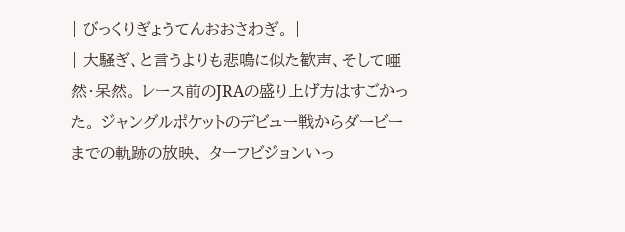| びっくりぎょうてんおおさわぎ。 |
| 大騒ぎ、と言うよりも悲鳴に似た歓声、そして唖然・呆然。 レース前のJRAの盛り上げ方はすごかった。 ジャングルポケットのデビュー戦からダービーまでの軌跡の放映、 ターフビジョンいっ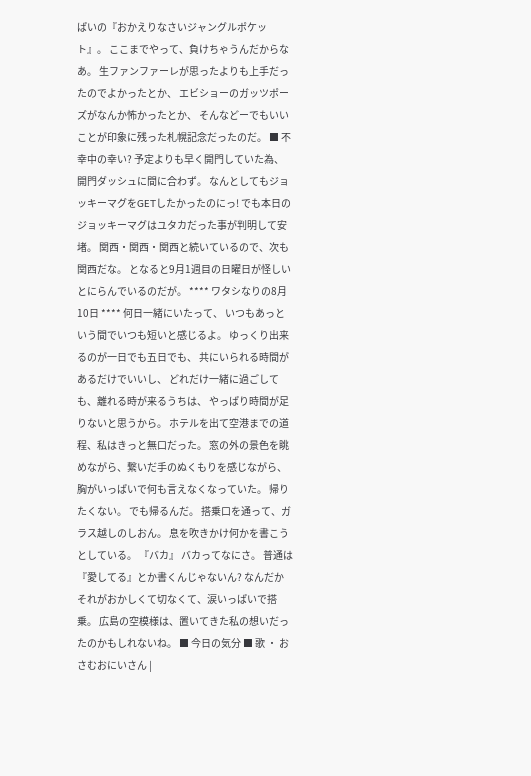ぱいの『おかえりなさいジャングルポケット』。 ここまでやって、負けちゃうんだからなあ。 生ファンファーレが思ったよりも上手だったのでよかったとか、 エビショーのガッツポーズがなんか怖かったとか、 そんなどーでもいいことが印象に残った札幌記念だったのだ。 ■ 不幸中の幸い? 予定よりも早く開門していた為、開門ダッシュに間に合わず。 なんとしてもジョッキーマグをGETしたかったのにっ! でも本日のジョッキーマグはユタカだった事が判明して安堵。 関西・関西・関西と続いているので、次も関西だな。 となると9月1週目の日曜日が怪しいとにらんでいるのだが。 **** ワタシなりの8月10日 **** 何日一緒にいたって、 いつもあっという間でいつも短いと感じるよ。 ゆっくり出来るのが一日でも五日でも、 共にいられる時間があるだけでいいし、 どれだけ一緒に過ごしても、離れる時が来るうちは、 やっぱり時間が足りないと思うから。 ホテルを出て空港までの道程、私はきっと無口だった。 窓の外の景色を眺めながら、繋いだ手のぬくもりを感じながら、 胸がいっぱいで何も言えなくなっていた。 帰りたくない。 でも帰るんだ。 搭乗口を通って、ガラス越しのしおん。 息を吹きかけ何かを書こうとしている。 『バカ』 バカってなにさ。 普通は『愛してる』とか書くんじゃないん? なんだかそれがおかしくて切なくて、涙いっぱいで搭乗。 広島の空模様は、置いてきた私の想いだったのかもしれないね。 ■ 今日の気分 ■ 歌 ・ おさむおにいさん |